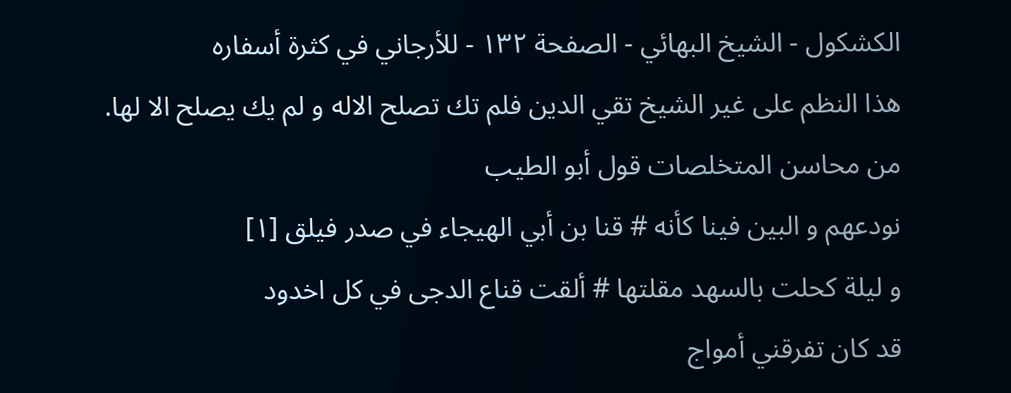الكشكول - الشيخ البهائي - الصفحة ١٣٢ - للأرجاني في كثرة أسفاره
هذا النظم على غير الشيخ تقي الدين فلم تك تصلح الاله و لم يك يصلح الا لها.
من محاسن المتخلصات قول أبو الطيب
نودعهم و البين فينا كأنه # قنا بن أبي الهيجاء في صدر فيلق [١]
و ليلة كحلت بالسهد مقلتها # ألقت قناع الدجى في كل اخدود
قد كان تفرقني أمواج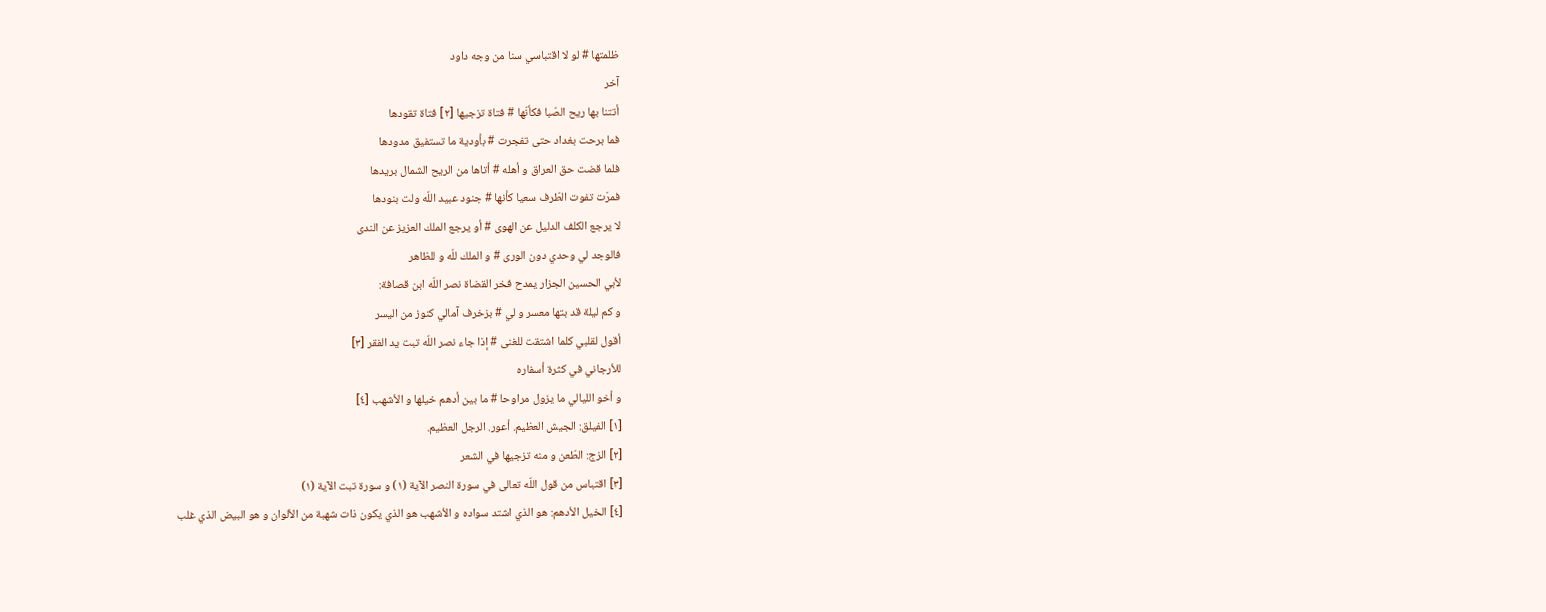ظلمتها # لو لا اقتباسي سنا من وجه داود
آخر
أتتنا بها ريح الصّبا فكأنّها # فتاة تزجيها [٢] فتاة تقودها
فما برحت بغداد حتى تفجرت # بأودية ما تستفيق مدودها
فلما قضت حق العراق و أهله # أتاها من الريح الشمال بريدها
فمرّت تفوت الطّرف سعيا كأنها # جنود عبيد اللّه ولت بنودها
لا يرجع الكلف الدليل عن الهوى # أو يرجع الملك العزيز عن الندى
فالوجد لي وحدي دون الورى # و الملك للّه و للظاهر
لأبي الحسين الجزار يمدح فخر القضاة نصر اللّه ابن قصافة:
و كم ليلة قد بتها معسر و لي # بزخرف آمالي كنوز من اليسر
أقول لقلبي كلما اشتقت للغنى # إذا جاء نصر اللّه تبت يد الفقر [٣]
للأرجاني في كثرة أسفاره
و أخو الليالي ما يزول مراوحا # ما بين أدهم خيلها و الأشهب [٤]
[١] الفيلق: الجيش العظيم. أعور. الرجل العظيم.
[٢] الزج: الطّعن و منه تزجيها في الشعر
[٣] اقتباس من قول اللّه تعالى في سورة النصر الآية (١) و سورة تبت الآية (١)
[٤] الخيل الأدهم: هو الذي اشتد سواده و الأشهب هو الذي يكون ذات شهبة من الألوان و هو البيض الذي غلب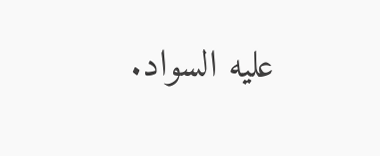عليه السواد.